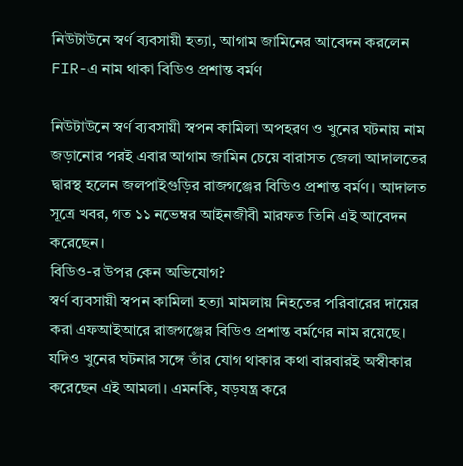নিউটাউনে স্বর্ণ ব্যবসায়ী হত্যা, আগাম জামিনের আবেদন করলেন FIR-এ নাম থাকা বিডিও প্রশান্ত বর্মণ

নিউটাউনে স্বর্ণ ব্যবসায়ী স্বপন কামিলা অপহরণ ও খুনের ঘটনায় নাম জড়ানোর পরই এবার আগাম জামিন চেয়ে বারাসত জেলা আদালতের দ্বারস্থ হলেন জলপাইগুড়ির রাজগঞ্জের বিডিও প্রশান্ত বর্মণ। আদালত সূত্রে খবর, গত ১১ নভেম্বর আইনজীবী মারফত তিনি এই আবেদন করেছেন।
বিডিও-র উপর কেন অভিযোগ?
স্বর্ণ ব্যবসায়ী স্বপন কামিলা হত্যা মামলায় নিহতের পরিবারের দায়ের করা এফআইআরে রাজগঞ্জের বিডিও প্রশান্ত বর্মণের নাম রয়েছে। যদিও খুনের ঘটনার সঙ্গে তাঁর যোগ থাকার কথা বারবারই অস্বীকার করেছেন এই আমলা। এমনকি, ষড়যন্ত্র করে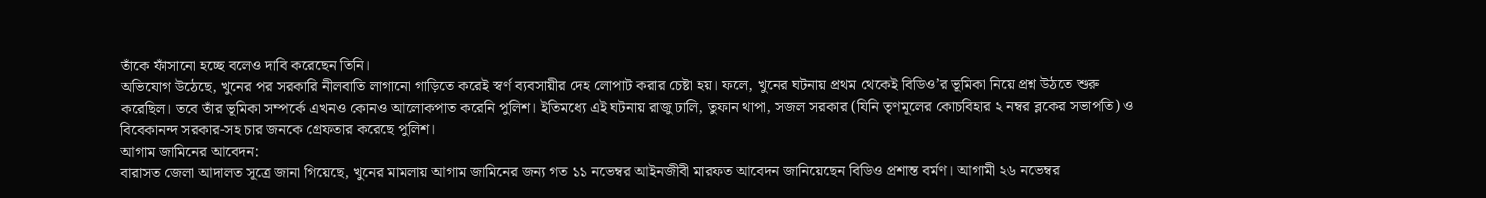তাঁকে ফাঁসানো হচ্ছে বলেও দাবি করেছেন তিনি।
অভিযোগ উঠেছে, খুনের পর সরকারি নীলবাতি লাগানো গাড়িতে করেই স্বর্ণ ব্যবসায়ীর দেহ লোপাট করার চেষ্টা হয়। ফলে, খুনের ঘটনায় প্রথম থেকেই বিডিও’র ভূমিকা নিয়ে প্রশ্ন উঠতে শুরু করেছিল। তবে তাঁর ভূমিকা সম্পর্কে এখনও কোনও আলোকপাত করেনি পুলিশ। ইতিমধ্যে এই ঘটনায় রাজু ঢালি, তুফান থাপা, সজল সরকার (যিনি তৃণমূলের কোচবিহার ২ নম্বর ব্লকের সভাপতি) ও বিবেকানন্দ সরকার-সহ চার জনকে গ্রেফতার করেছে পুলিশ।
আগাম জামিনের আবেদন:
বারাসত জেলা আদালত সূত্রে জানা গিয়েছে, খুনের মামলায় আগাম জামিনের জন্য গত ১১ নভেম্বর আইনজীবী মারফত আবেদন জানিয়েছেন বিডিও প্রশান্ত বর্মণ। আগামী ২৬ নভেম্বর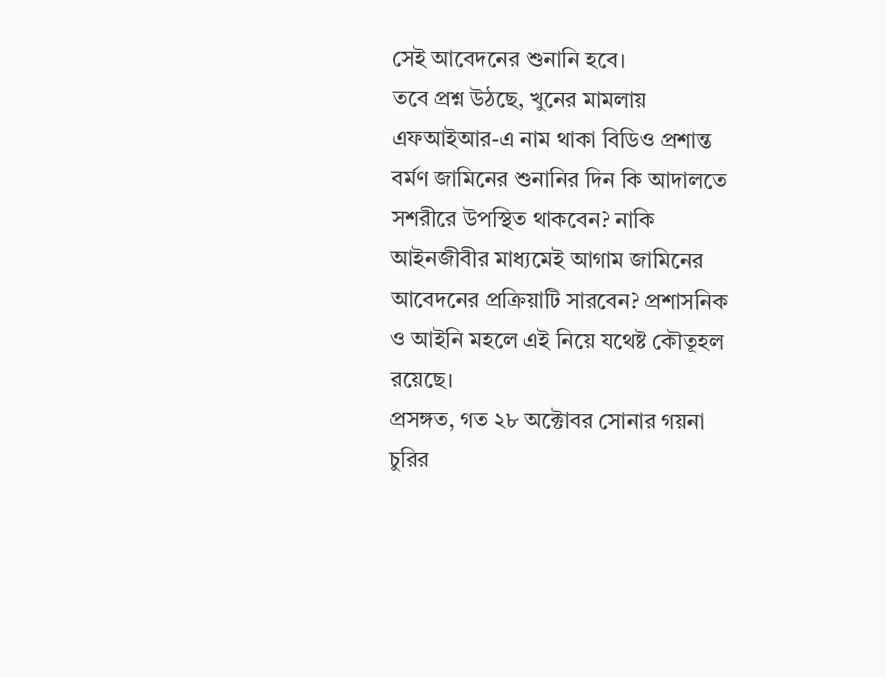সেই আবেদনের শুনানি হবে।
তবে প্রশ্ন উঠছে, খুনের মামলায় এফআইআর-এ নাম থাকা বিডিও প্রশান্ত বর্মণ জামিনের শুনানির দিন কি আদালতে সশরীরে উপস্থিত থাকবেন? নাকি আইনজীবীর মাধ্যমেই আগাম জামিনের আবেদনের প্রক্রিয়াটি সারবেন? প্রশাসনিক ও আইনি মহলে এই নিয়ে যথেষ্ট কৌতূহল রয়েছে।
প্রসঙ্গত, গত ২৮ অক্টোবর সোনার গয়না চুরির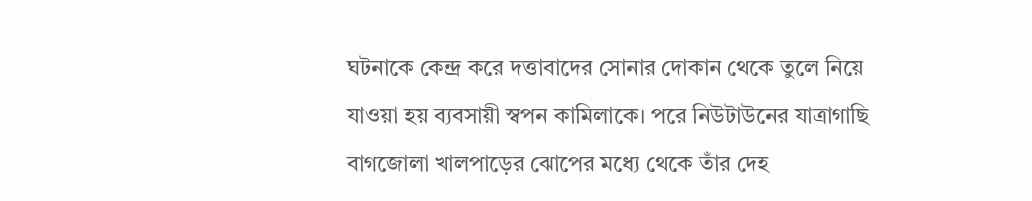ঘটনাকে কেন্দ্র করে দত্তাবাদের সোনার দোকান থেকে তুলে নিয়ে যাওয়া হয় ব্যবসায়ী স্বপন কামিলাকে। পরে নিউটাউনের যাত্রাগাছি বাগজোলা খালপাড়ের ঝোপের মধ্যে থেকে তাঁর দেহ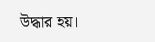উদ্ধার হয়।